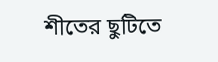শীতের ছুটিতে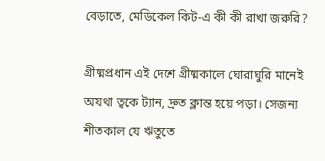বেড়াতে, মেডিকেল কিট-এ কী কী রাখা জরুরি?

গ্রীষ্মপ্রধান এই দেশে গ্রীষ্মকালে ঘোরাঘুরি মানেই অযথা ত্বকে ট্যান, দ্রুত ক্লান্ত হয়ে পড়া। সেজন্য শীতকাল যে ঋতুতে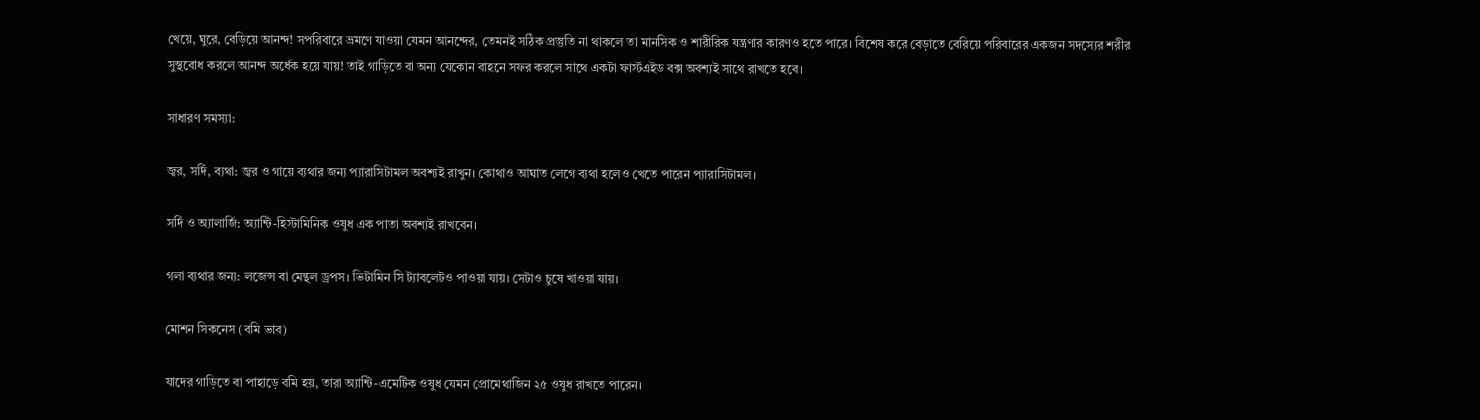খেয়ে, ঘুরে, বেড়িয়ে আনন্দ! সপরিবারে ভ্রমণে যাওয়া যেমন আনন্দের, তেমনই সঠিক প্রস্তুতি না থাকলে তা মানসিক ও শারীরিক যন্ত্রণার কারণও হতে পারে। বিশেষ করে বেড়াতে বেরিয়ে পরিবারের একজন সদস্যের শরীর সুস্থবোধ করলে আনন্দ অর্ধেক হয়ে যায়! তাই গাড়িতে বা অন্য যেকোন বাহনে সফর করলে সাথে একটা ফার্স্টএইড বক্স অবশ্যই সাথে রাখতে হবে।

সাধারণ সমস্যা:

জ্বর, সর্দি, ব্যথা: জ্বর ও গায়ে ব্যথার জন্য প্যারাসিটামল অবশ্যই রাখুন। কোথাও আঘাত লেগে ব্যথা হলেও খেতে পারেন প্যারাসিটামল।

সর্দি ও অ্যালার্জি: অ্যান্টি-হিস্টামিনিক ওষুধ এক পাতা অবশ্যই রাখবেন।

গলা ব্যথার জন্য: লজেন্স বা মেন্থল ড্রপস। ভিটামিন সি ট্যাবলেটও পাওয়া যায়। সেটাও চুষে খাওয়া যায়।

মোশন সিকনেস (বমি ভাব)

যাদের গাড়িতে বা পাহাড়ে বমি হয়, তারা অ্যান্টি-এমেটিক ওষুধ যেমন প্রোমেথাজিন ২৫ ওষুধ রাখতে পারেন।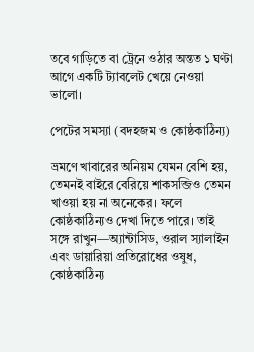তবে গাড়িতে বা ট্রেনে ওঠার অন্তত ১ ঘণ্টা আগে একটি ট্যাবলেট খেয়ে নেওয়া ভালো।

পেটের সমস্যা (বদহজম ও কোষ্ঠকাঠিন্য)

ভ্রমণে খাবারের অনিয়ম যেমন বেশি হয়, তেমনই বাইরে বেরিয়ে শাকসব্জিও তেমন খাওয়া হয় না অনেকের। ফলে কোষ্ঠকাঠিন্যও দেখা দিতে পারে। তাই সঙ্গে রাখুন—অ্যান্টাসিড, ওরাল স্যালাইন এবং ডায়ারিয়া প্রতিরোধের ওষুধ, কোষ্ঠকাঠিন্য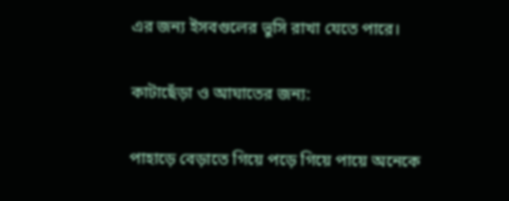এর জন্য ইসবগুলের ভুসি রাখা যেতে পারে।

কাটাছেঁড়া ও আঘাতের জন্য:

পাহাড়ে বেড়াতে গিয়ে পড়ে গিয়ে পায়ে অনেকে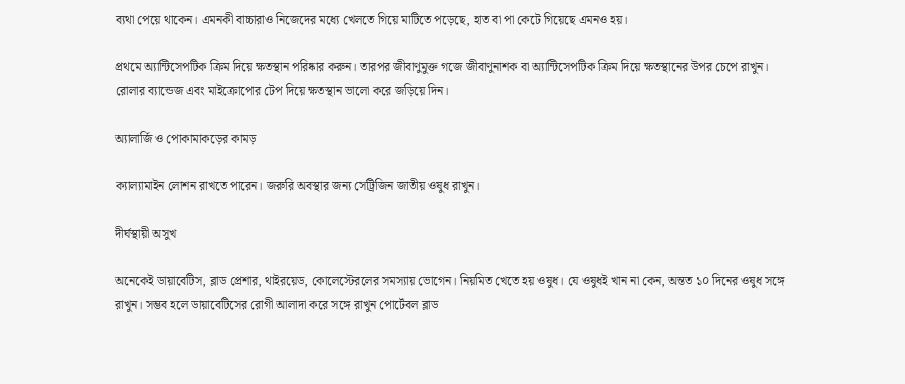ব্যথা পেয়ে থাকেন। এমনকী বাচ্চারাও নিজেদের মধ্যে খেলতে গিয়ে মাটিতে পড়েছে, হাত বা পা কেটে গিয়েছে এমনও হয়।

প্রথমে অ্যান্টিসেপটিক ক্রিম দিয়ে ক্ষতস্থান পরিষ্কার করুন। তারপর জীবাণুমুক্ত গজে জীবাণুনাশক বা অ্যান্টিসেপটিক ক্রিম দিয়ে ক্ষতস্থানের উপর চেপে রাখুন। রোলার ব্যান্ডেজ এবং মাইক্রোপোর টেপ দিয়ে ক্ষতস্থান ভালো করে জড়িয়ে দিন।

অ্যালার্জি ও পোকামাকড়ের কামড়

ক্যাল্যামাইন লোশন রাখতে পারেন। জরুরি অবস্থার জন্য সেট্রিজিন জাতীয় ওষুধ রাখুন।

দীর্ঘস্থায়ী অসুখ

অনেকেই ডায়াবেটিস, ব্লাড প্রেশার, থাইরয়েড, কোলেস্টেরলের সমস্যায় ভোগেন। নিয়মিত খেতে হয় ওষুধ। যে ওষুধই খান না কেন, অন্তত ১০ দিনের ওষুধ সঙ্গে রাখুন। সম্ভব হলে ডায়াবেটিসের রোগী আলাদা করে সঙ্গে রাখুন পোর্টেবল ব্লাড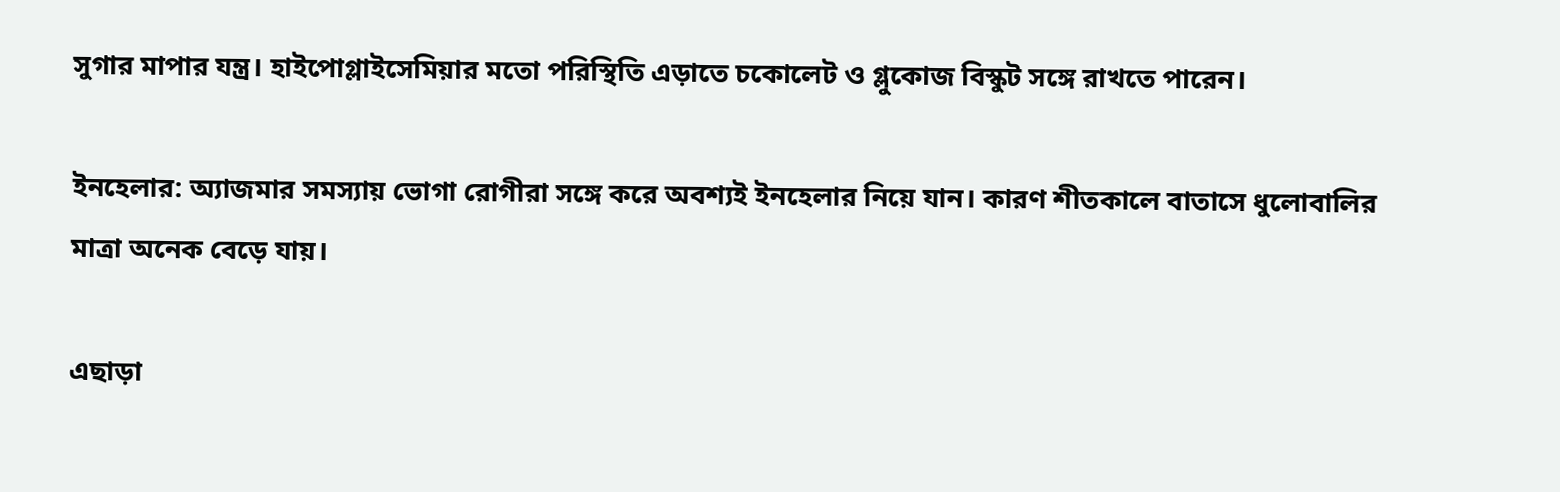সুগার মাপার যন্ত্র। হাইপোগ্লাইসেমিয়ার মতো পরিস্থিতি এড়াতে চকোলেট ও গ্লুকোজ বিস্কুট সঙ্গে রাখতে পারেন।

ইনহেলার: অ্যাজমার সমস্যায় ভোগা রোগীরা সঙ্গে করে অবশ্যই ইনহেলার নিয়ে যান। কারণ শীতকালে বাতাসে ধুলোবালির মাত্রা অনেক বেড়ে যায়।

এছাড়া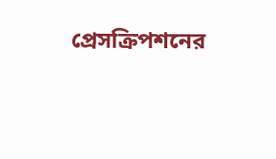প্রেসক্রিপশনের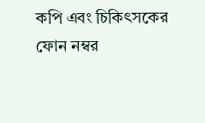কপি এবং চিকিৎসকের ফোন নম্বর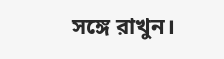সঙ্গে রাখুন।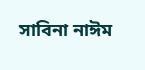সাবিনা নাঈম